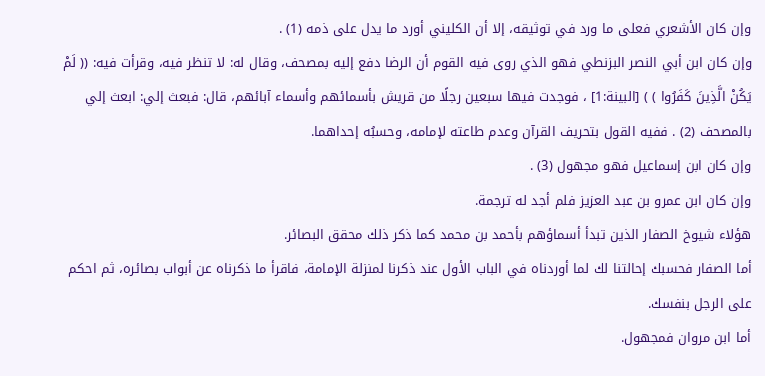وإن كان الأشعري فعلى ما ورد في توثيقه، إلا أن الكليني أورد ما يدل على ذمه (1) .
وإن كان ابن أبي النصر البزنطي فهو الذي روى فيه القوم أن الرضا دفع إليه بمصحف، وقال له: لا تنظر فيه، وقرأت فيه: (( لَمْ يَكُنْ الَّذِينَ كَفَرُوا ) ) [البينة:1] ، فوجدت فيها سبعين رجلًا من قريش بأسمائهم وأسماء آبائهم، قال: فبعث إلي: ابعث إلي بالمصحف (2) . ففيه القول بتحريف القرآن وعدم طاعته لإمامه، وحسبُه إحداهما.
وإن كان ابن إسماعيل فهو مجهول (3) .
وإن كان ابن عمرو بن عبد العزيز فلم أجد له ترجمة.
هؤلاء شيوخ الصفار الذين تبدأ أسماؤهم بأحمد بن محمد كما ذكر ذلك محقق البصائر.
أما الصفار فحسبك إحالتنا لك لما أوردناه في الباب الأول عند ذكرنا لمنزلة الإمامة، فاقرأ ما ذكرناه عن أبواب بصائره، ثم احكم على الرجل بنفسك.
أما ابن مروان فمجهول.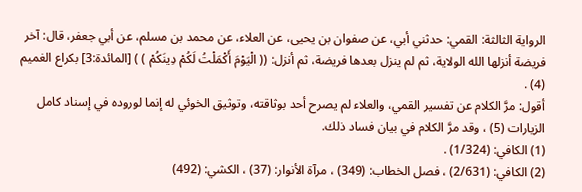الرواية الثالثة: القمي: حدثني أبي، عن صفوان بن يحيى، عن العلاء، عن محمد بن مسلم، عن أبي جعفر، قال: آخر فريضة أنزلها الله الولاية، ثم لم ينزل بعدها فريضة، ثم أنزل: (( الْيَوْمَ أَكْمَلْتُ لَكُمْ دِينَكُمْ ) ) [المائدة:3] بكراع الغميم (4) .
أقول: مرَّ الكلام عن تفسير القمي، والعلاء لم يصرح أحد بوثاقته، وتوثيق الخوئي له إنما لوروده في إسناد كامل الزيارات (5) ، وقد مرَّ الكلام في بيان فساد ذلك.
(1) الكافي: (1/324) .
(2) الكافي: (2/631) ، فصل الخطاب: (349) ، مرآة الأنوار: (37) ، الكشي: (492)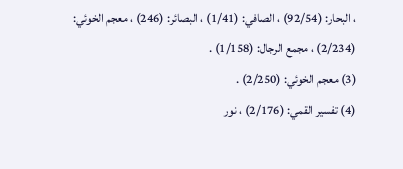، البحار: (92/54) ، الصافي: (1/41) ، البصائر: (246) ، معجم الخوئي: (2/234) ، مجمع الرجال: (1/158) .
(3) معجم الخوئي: (2/250) .
(4) تفسير القمي: (2/176) ، نور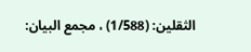الثقلين: (1/588) ، مجمع البيان: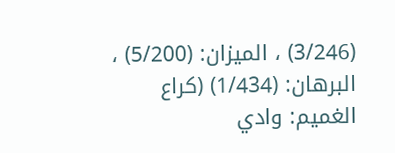(3/246) ، الميزان: (5/200) ، البرهان: (1/434) (كراع الغميم: وادي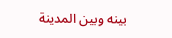بينه وبين المدينة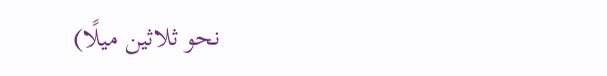نحو ثلاثين ميلًا)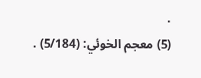.
(5) معجم الخوئي: (5/184) .